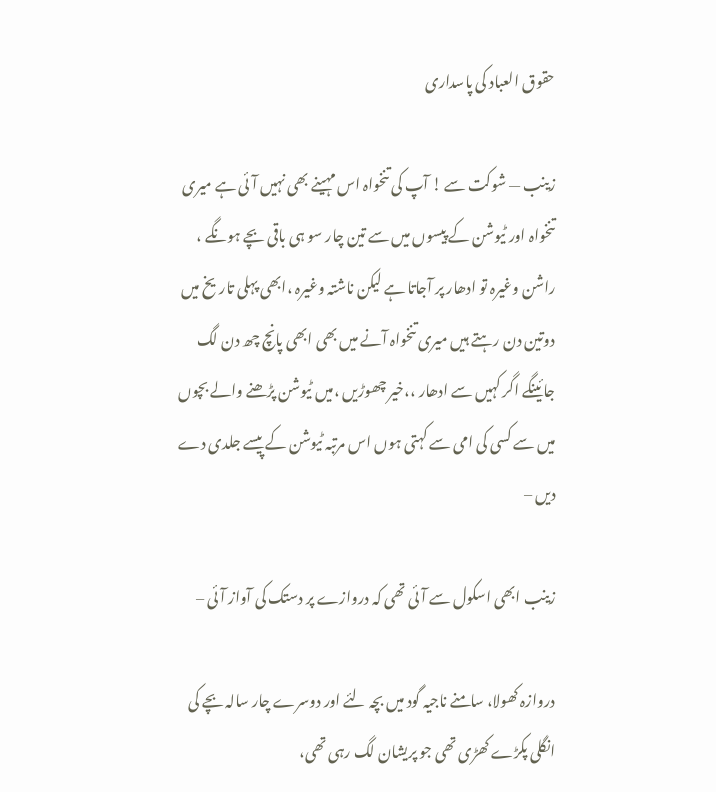حقوق العباد کی پاسداری

زینب — شوکت سے ! آپ کی تنخواہ اس مہینے بھی نہیں آئی ہے میری تنخواہ اور ٹیوشن کے پیسوں میں سے تین چار سو ہی باقی بچے ہونگے ، راشن وغیرہ تو ادھار پر آجاتا ہے لیکن ناشتہ وغیرہ ،ابھی پہلی تاریخ میں دوتین دن رہتے ہیں میری تنخواہ آنے میں بھی ابھی پانچ چھ دن لگ جائینگے اگر کہیں سے ادھار ،،خیر چھوڑیں ،میں ٹیوشن پڑھنے والے بچوں میں سے کسی کی امی سے کہتی ہوں اس مرتبہ ٹیوشن کے پیسے جلدی دے دیں –

زینب ابھی اسکول سے آئی تھی کہ دروازے پر دستک کی آواز آئی –

دروازہ کھولا، سامنے ناجیہ گود میں بچہ لئے اور دوسرے چار سالہ بچے کی انگلی پکڑے کھڑی تھی جو پریشان لگ رہی تھی،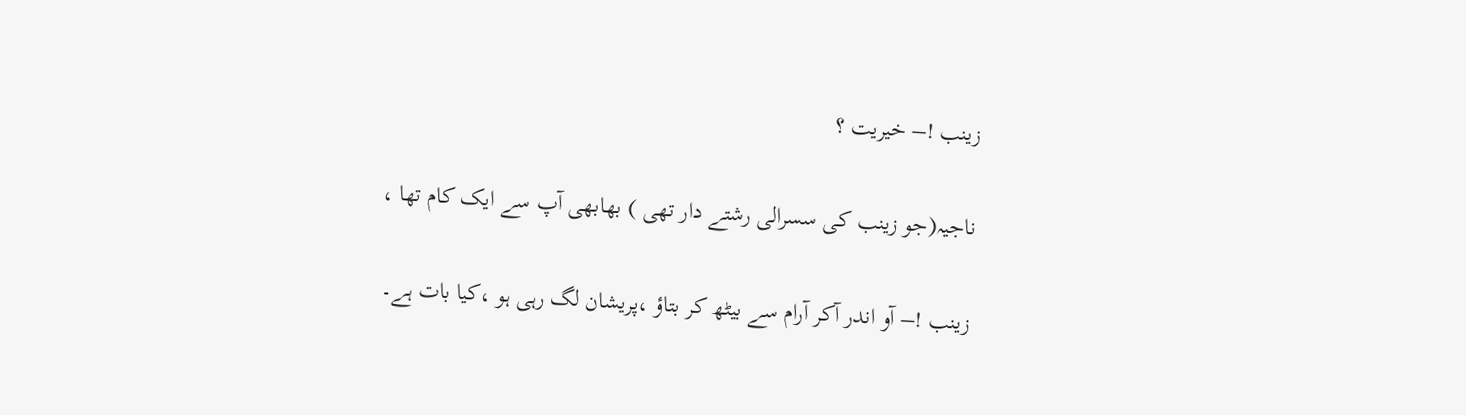زینب !– خیریت ؟

ناجیہ(جو زینب کی سسرالی رشتے دار تھی ) بھابھی آپ سے ایک کام تھا ،

زینب !– آو اندر آکر آرام سے بیٹھ کر بتاؤ ،پریشان لگ رہی ہو ،کیا بات ہے۔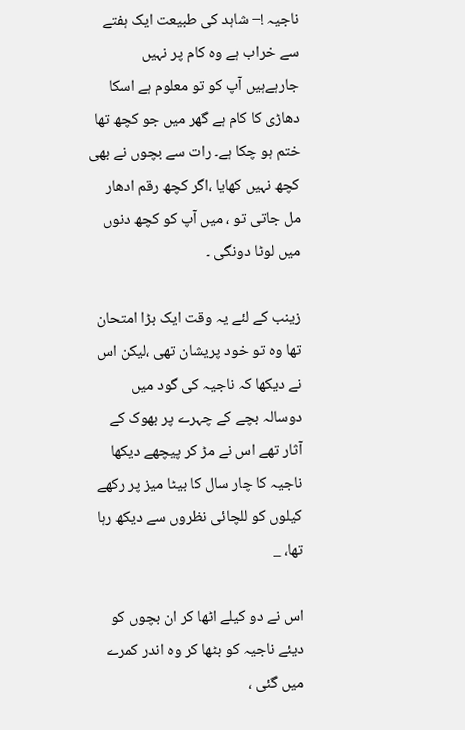ناجیہ !– شاہد کی طبیعت ایک ہفتے سے خراب ہے وہ کام پر نہیں جارہےہیں آپ کو تو معلوم ہے اسکا دھاڑی کا کام ہے گھر میں جو کچھ تھا ختم ہو چکا ہے۔ رات سے بچوں نے بھی کچھ نہیں کھایا ،اگر کچھ رقم ادھار مل جاتی تو ، میں آپ کو کچھ دنوں میں لوٹا دونگی ۔

زینب کے لئے یہ وقت ایک بڑا امتحان تھا وہ تو خود پریشان تھی ،لیکن اس نے دیکھا کہ ناجیہ کی گود میں دوسالہ بچے کے چہرے پر بھوک کے آثار تھے اس نے مڑ کر پیچھے دیکھا ناجیہ کا چار سال کا بیٹا میز پر رکھے کیلوں کو للچائی نظروں سے دیکھ رہا تھا، _

اس نے دو کیلے اٹھا کر ان بچوں کو دیئے ناجیہ کو بٹھا کر وہ اندر کمرے میں گئی ،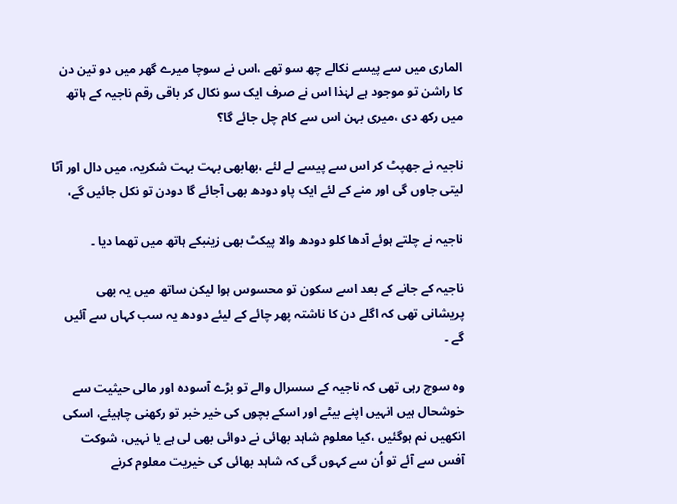الماری میں سے پیسے نکالے چھ سو تھے ،اس نے سوچا میرے گھر میں دو تین دن کا راشن تو موجود ہے لہٰذا اس نے صرف ایک سو نکال کر باقی رقم ناجیہ کے ہاتھ میں رکھ دی ،میری بہن اس سے کام چل جائے گا؟

ناجیہ نے جھپٹ کر اس سے پیسے لے لئے ،بھابھی بہت بہت شکریہ، میں دال اور آٹا لیتی جاوں گی اور منے کے لئے ایک پاو دودھ بھی آجائے گا دودن تو نکل جائیں گے،

ناجیہ نے چلتے ہوئے آدھا کلو دودھ والا پیکٹ بھی زینبکے ہاتھ میں تھما دیا ۔

ناجیہ کے جانے کے بعد اسے سکون تو محسوس ہوا لیکن ساتھ میں یہ بھی پریشانی تھی کہ اگلے دن کا ناشتہ پھر چائے کے لیئے دودھ یہ سب کہاں سے آئیں گے ۔

وہ سوچ رہی تھی کہ ناجیہ کے سسرال والے تو بڑے آسودہ اور مالی حیثیت سے خوشحال ہیں انہیں اپنے بیٹے اور اسکے بچوں کی خیر خبر تو رکھنی چاہیئے، اسکی انکھیں نم ہوگئیں ،کیا معلوم شاہد بھائی نے دوائی بھی لی ہے یا نہیں، شوکت آفس سے آئے تو اُن سے کہوں گی کہ شاہد بھائی کی خیریت معلوم کرنے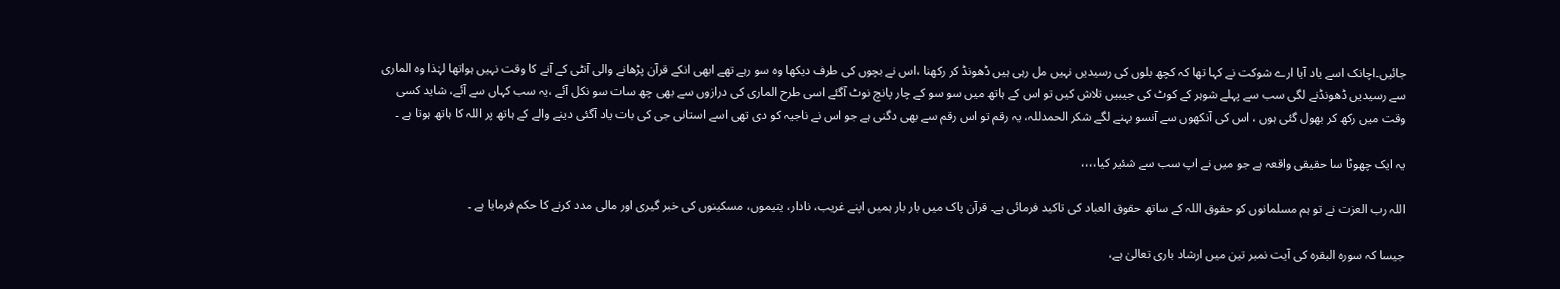جائیں۔اچانک اسے یاد آیا ارے شوکت نے کہا تھا کہ کچھ بلوں کی رسیدیں نہیں مل رہی ہیں ڈھونڈ کر رکھنا ،اس نے بچوں کی طرف دیکھا وہ سو رہے تھے ابھی انکے قرآن پڑھانے والی آنٹی کے آنے کا وقت نہیں ہواتھا لہٰذا وہ الماری سے رسیدیں ڈھونڈنے لگی سب سے پہلے شوہر کے کوٹ کی جیبیں تلاش کیں تو اس کے ہاتھ میں سو سو کے چار پانچ نوٹ آگئے اسی طرح الماری کی درازوں سے بھی چھ سات سو نکل آئے ،یہ سب کہاں سے آئے، شاید کسی وقت میں رکھ کر بھول گئی ہوں ، اس کی آنکھوں سے آنسو بہنے لگے شکر الحمدللہ، یہ رقم تو اس رقم سے بھی دگنی ہے جو اس نے ناجیہ کو دی تھی اسے استانی جی کی بات یاد آگئی دینے والے کے ہاتھ پر اللہ کا ہاتھ ہوتا ہے ۔

یہ ایک چھوٹا سا حقیقی واقعہ ہے جو میں نے اپ سب سے شئیر کیا،،،،

اللہ رب العزت نے تو ہم مسلمانوں کو حقوق اللہ کے ساتھ حقوق العباد کی تاکید فرمائی ہے۔ قرآن پاک میں بار بار ہمیں اپنے غریب، نادار، یتیموں، مسکینوں کی خبر گیری اور مالی مدد کرنے کا حکم فرمایا ہے ۔

جیسا کہ سورہ البقرہ کی آیت نمبر تین میں ارشاد باری تعالیٰ ہے،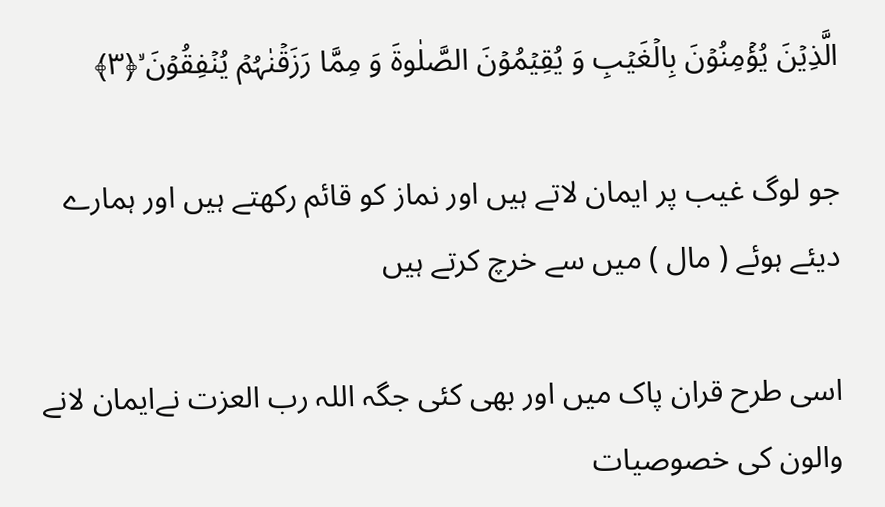الَّذِیۡنَ یُؤۡمِنُوۡنَ بِالۡغَیۡبِ وَ یُقِیۡمُوۡنَ الصَّلٰوۃَ وَ مِمَّا رَزَقۡنٰہُمۡ یُنۡفِقُوۡنَ ۙ﴿۳﴾

جو لوگ غیب پر ایمان لاتے ہیں اور نماز کو قائم رکھتے ہیں اور ہمارے دیئے ہوئے ( مال ) میں سے خرچ کرتے ہیں

اسی طرح قران پاک میں اور بھی کئی جگہ اللہ رب العزت نےایمان لانے والون کی خصوصیات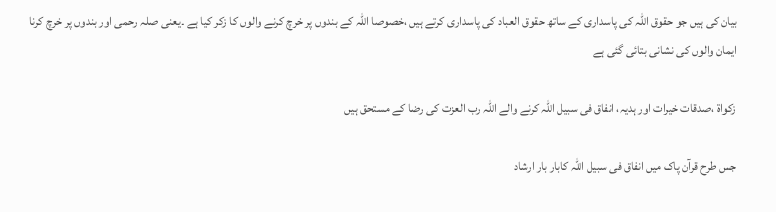بیان کی ہیں جو حقوق اللہ کی پاسداری کے ساتھ حقوق العباد کی پاسداری کرتے ہیں ،خصوصا اللہ کے بندوں پر خرچ کرنے والوں کا زکر کیا ہے ۔یعنی صلہ رحمی اور بندوں پر خرچ کرنا ایمان والوں کی نشانی بتائی گئی ہے

زکواۃ ،صدقات خیرات اور ہدیہ، انفاق فی سبیل اللہ کرنے والے اللہ رب العزت کی رضا کے مستحق ہیں

جس طرح قرآن پاک میں انفاق فی سبیل اللہ کابار بار ارشاد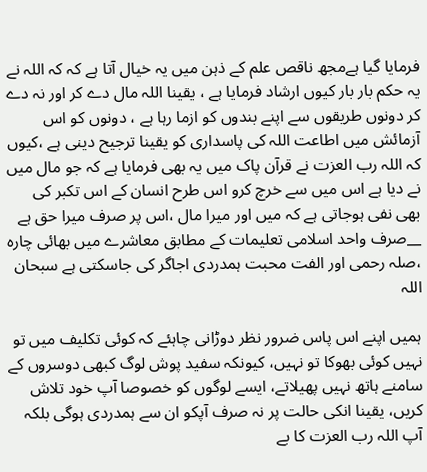فرمایا گیا ہےمجھ ناقص علم کے ذہن میں یہ خیال آتا ہے کہ کہ اللہ نے یہ حکم بار بار کیوں ارشاد فرمایا ہے ، یقینا اللہ مال دے کر اور نہ دے کر دونوں طریقوں سے اپنے بندوں کو ازما رہا ہے ، دونوں کو اس آزمائش میں اطاعت اللہ کی پاسداری کو یقینا ترجیح دینی ہے ،کیوں کہ اللہ رب العزت نے قرآن پاک میں یہ بھی فرمایا ہے کہ جو مال میں نے دیا ہے اس میں سے خرچ کرو اس طرح انسان کے اس تکبر کی بھی نفی ہوجاتی ہے کہ میں اور میرا مال ،اس پر صرف میرا حق ہے __صرف واحد اسلامی تعلیمات کے مطابق معاشرے میں بھائی چارہ ،صلہ رحمی اور الفت محبت ہمدردی اجاگر کی جاسکتی ہے سبحان اللہ

ہمیں اپنے اس پاس ضرور نظر دوڑانی چاہئے کہ کوئی تکلیف میں تو نہیں کوئی بھوکا تو نہیں، کیونکہ سفید پوش لوگ کبھی دوسروں کے سامنے ہاتھ نہیں پھیلاتے، ایسے لوگوں کو خصوصا آپ خود تلاش کریں، یقینا انکی حالت پر نہ صرف آپکو ان سے ہمدردی ہوگی بلکہ آپ اللہ رب العزت کا بے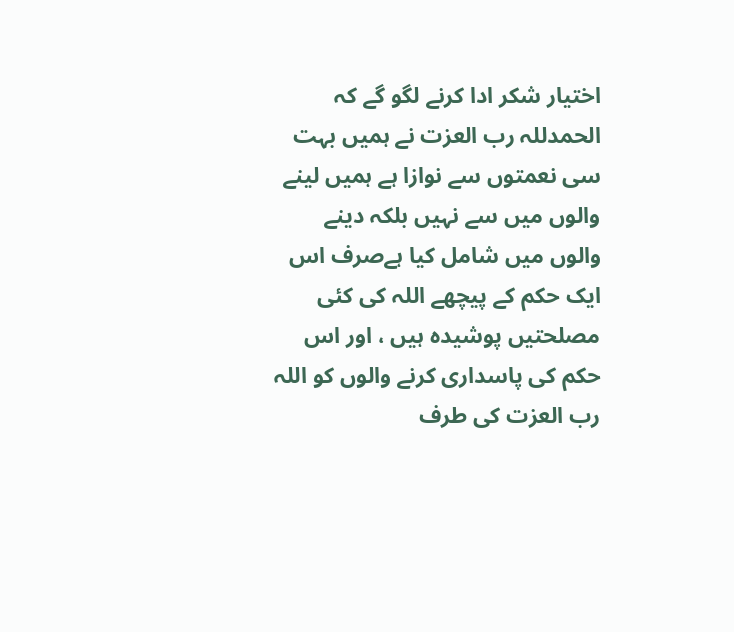اختیار شکر ادا کرنے لگو گے کہ الحمدللہ رب العزت نے ہمیں بہت سی نعمتوں سے نوازا ہے ہمیں لینے والوں میں سے نہیں بلکہ دینے والوں میں شامل کیا ہےصرف اس ایک حکم کے پیچھے اللہ کی کئی مصلحتیں پوشیدہ ہیں ، اور اس حکم کی پاسداری کرنے والوں کو اللہ رب العزت کی طرف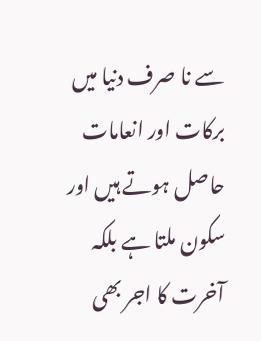سے نا صرف دنیا میں برکات اور انعامات حاصل ہوتے ہیں اور سکون ملتا ہے بلکہ آخرت کا اجر بھی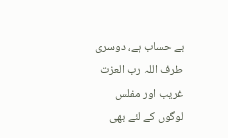بے حساب ہے، دوسری طرف اللہ رب العزت غریب اور مفلس لوگوں کے لئے بھی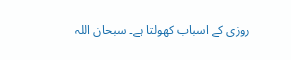روزی کے اسباب کھولتا ہے۔ سبحان اللہ